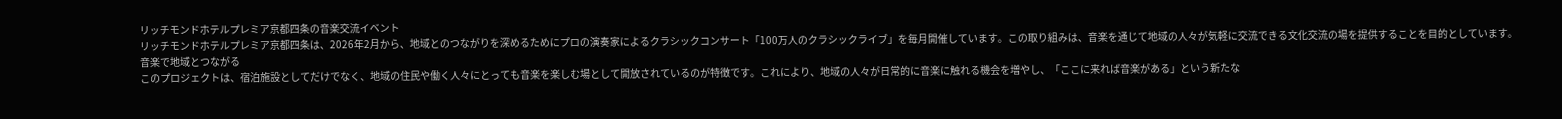リッチモンドホテルプレミア京都四条の音楽交流イベント
リッチモンドホテルプレミア京都四条は、2026年2月から、地域とのつながりを深めるためにプロの演奏家によるクラシックコンサート「100万人のクラシックライブ」を毎月開催しています。この取り組みは、音楽を通じて地域の人々が気軽に交流できる文化交流の場を提供することを目的としています。
音楽で地域とつながる
このプロジェクトは、宿泊施設としてだけでなく、地域の住民や働く人々にとっても音楽を楽しむ場として開放されているのが特徴です。これにより、地域の人々が日常的に音楽に触れる機会を増やし、「ここに来れば音楽がある」という新たな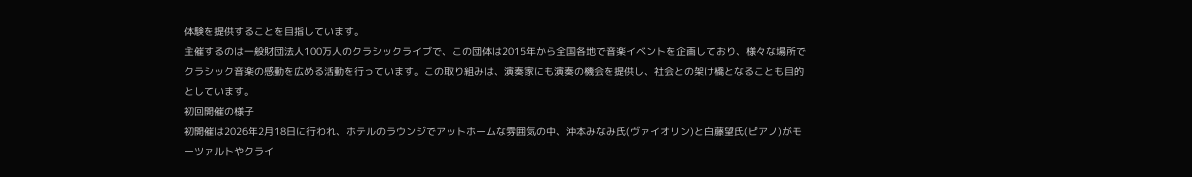体験を提供することを目指しています。
主催するのは一般財団法人100万人のクラシックライブで、この団体は2015年から全国各地で音楽イベントを企画しており、様々な場所でクラシック音楽の感動を広める活動を行っています。この取り組みは、演奏家にも演奏の機会を提供し、社会との架け橋となることも目的としています。
初回開催の様子
初開催は2026年2月18日に行われ、ホテルのラウンジでアットホームな雰囲気の中、沖本みなみ氏(ヴァイオリン)と白藤望氏(ピアノ)がモーツァルトやクライ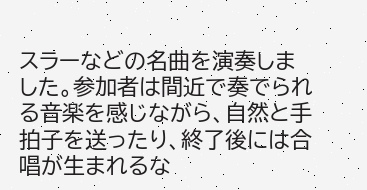スラーなどの名曲を演奏しました。参加者は間近で奏でられる音楽を感じながら、自然と手拍子を送ったり、終了後には合唱が生まれるな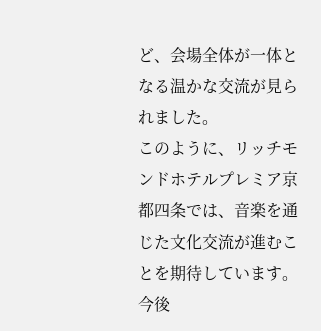ど、会場全体が一体となる温かな交流が見られました。
このように、リッチモンドホテルプレミア京都四条では、音楽を通じた文化交流が進むことを期待しています。今後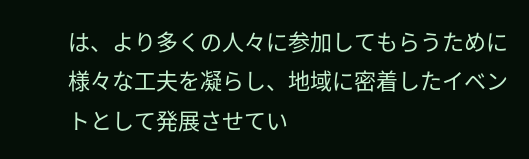は、より多くの人々に参加してもらうために様々な工夫を凝らし、地域に密着したイベントとして発展させてい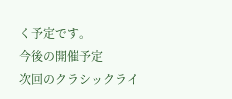く予定です。
今後の開催予定
次回のクラシックライ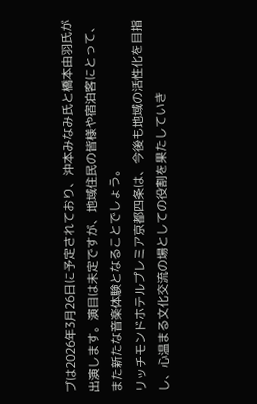ブは2026年3月26日に予定されており、沖本みなみ氏と橋本由羽氏が出演します。演目は未定ですが、地域住民の皆様や宿泊客にとって、また新たな音楽体験となることでしょう。
リッチモンドホテルプレミア京都四条は、今後も地域の活性化を目指し、心温まる文化交流の場としての役割を果たしていき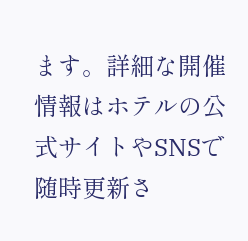ます。詳細な開催情報はホテルの公式サイトやSNSで随時更新さ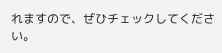れますので、ぜひチェックしてください。